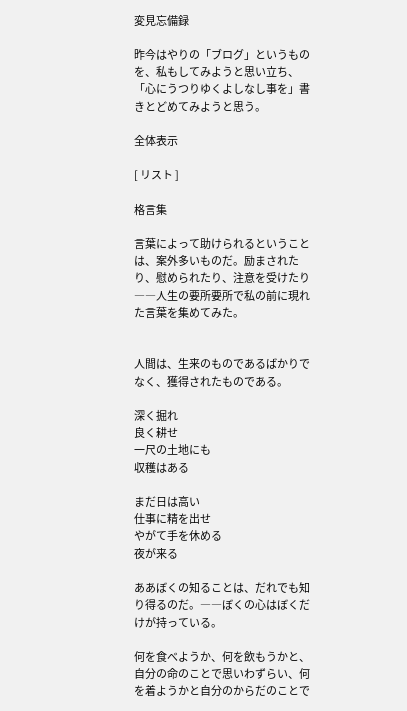変見忘備録

昨今はやりの「ブログ」というものを、私もしてみようと思い立ち、「心にうつりゆくよしなし事を」書きとどめてみようと思う。

全体表示

[ リスト ]

格言集

言葉によって助けられるということは、案外多いものだ。励まされたり、慰められたり、注意を受けたり――人生の要所要所で私の前に現れた言葉を集めてみた。


人間は、生来のものであるばかりでなく、獲得されたものである。

深く掘れ
良く耕せ
一尺の土地にも
収穫はある

まだ日は高い
仕事に精を出せ
やがて手を休める
夜が来る

ああぼくの知ることは、だれでも知り得るのだ。――ぼくの心はぼくだけが持っている。

何を食べようか、何を飲もうかと、自分の命のことで思いわずらい、何を着ようかと自分のからだのことで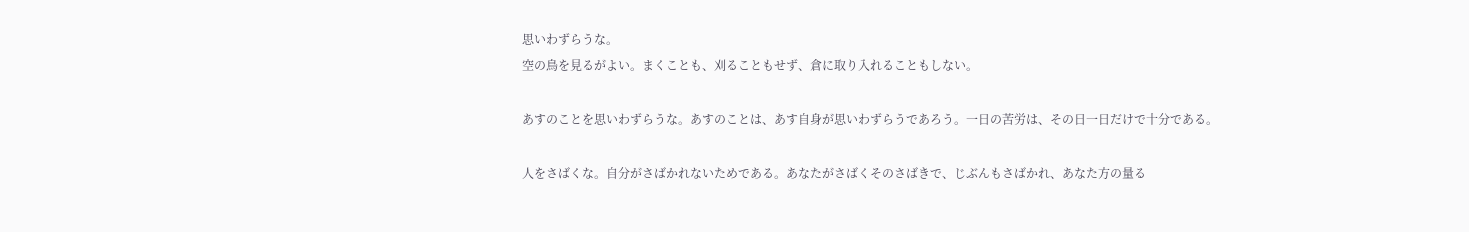思いわずらうな。
空の鳥を見るがよい。まくことも、刈ることもせず、倉に取り入れることもしない。

あすのことを思いわずらうな。あすのことは、あす自身が思いわずらうであろう。一日の苦労は、その日一日だけで十分である。

人をさばくな。自分がさばかれないためである。あなたがさばくそのさばきで、じぶんもさばかれ、あなた方の量る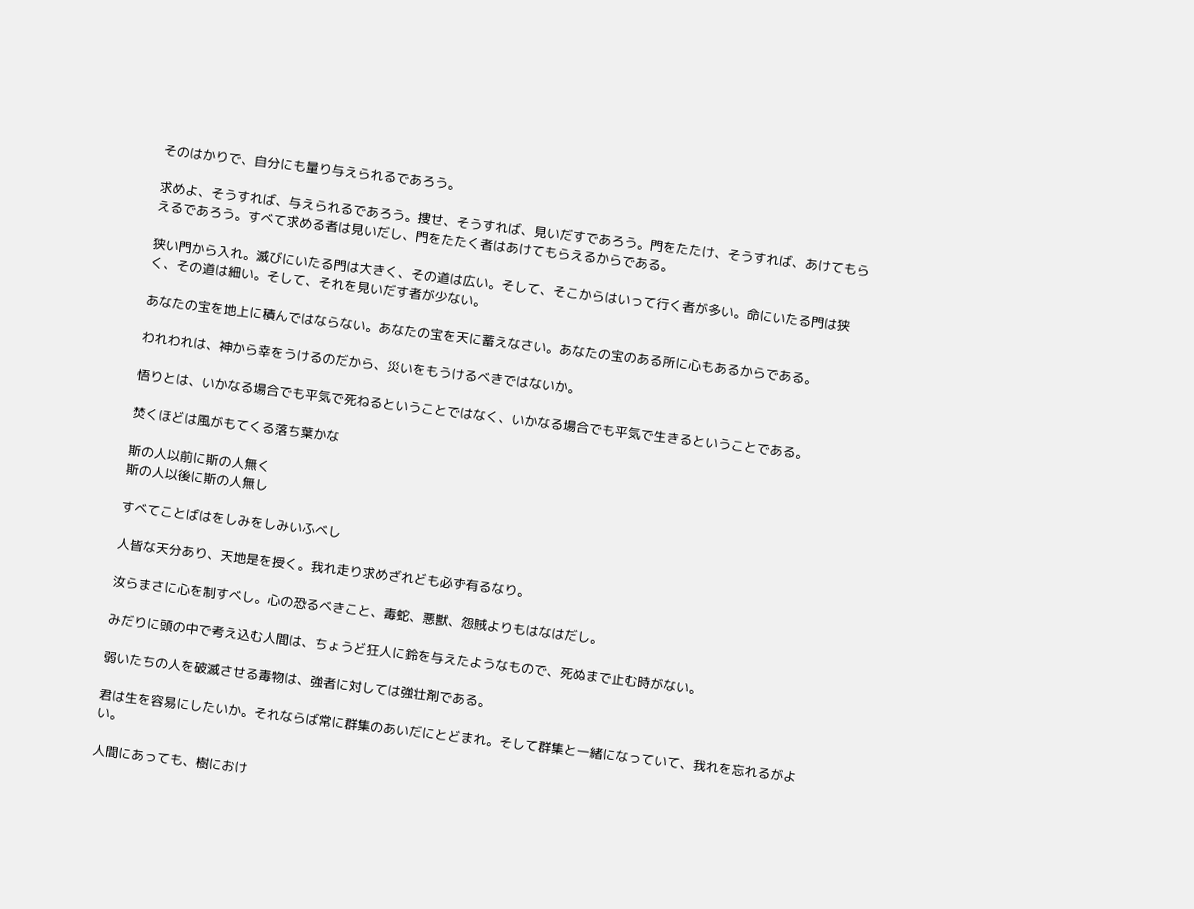そのはかりで、自分にも量り与えられるであろう。

求めよ、そうすれば、与えられるであろう。捜せ、そうすれば、見いだすであろう。門をたたけ、そうすれば、あけてもらえるであろう。すべて求める者は見いだし、門をたたく者はあけてもらえるからである。

狭い門から入れ。滅びにいたる門は大きく、その道は広い。そして、そこからはいって行く者が多い。命にいたる門は狭く、その道は細い。そして、それを見いだす者が少ない。

あなたの宝を地上に積んではならない。あなたの宝を天に蓄えなさい。あなたの宝のある所に心もあるからである。

われわれは、神から幸をうけるのだから、災いをもうけるべきではないか。

悟りとは、いかなる場合でも平気で死ねるということではなく、いかなる場合でも平気で生きるということである。

焚くほどは風がもてくる落ち葉かな

斯の人以前に斯の人無く
斯の人以後に斯の人無し

すべてことばはをしみをしみいふべし

人皆な天分あり、天地是を授く。我れ走り求めざれども必ず有るなり。

汝らまさに心を制すべし。心の恐るべきこと、毒蛇、悪獣、怨賊よりもはなはだし。

みだりに頭の中で考え込む人間は、ちょうど狂人に鈴を与えたようなもので、死ぬまで止む時がない。

弱いたちの人を破滅させる毒物は、強者に対しては強壮剤である。

君は生を容易にしたいか。それならば常に群集のあいだにとどまれ。そして群集と一緒になっていて、我れを忘れるがよい。

人間にあっても、樹におけ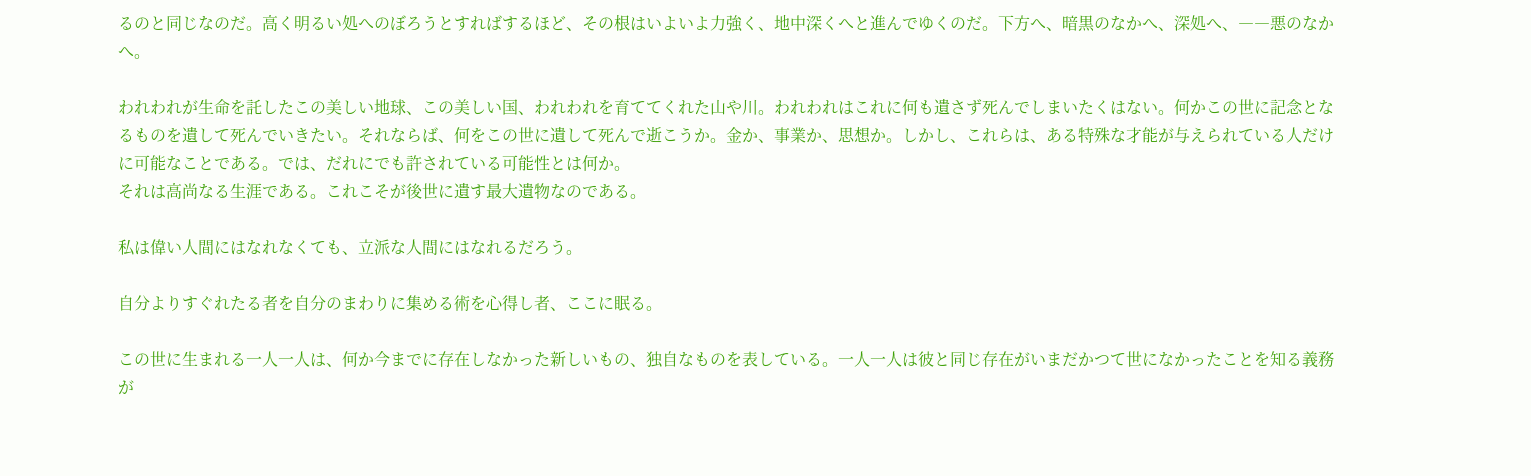るのと同じなのだ。高く明るい処へのぼろうとすればするほど、その根はいよいよ力強く、地中深くへと進んでゆくのだ。下方へ、暗黒のなかへ、深処へ、――悪のなかへ。

われわれが生命を託したこの美しい地球、この美しい国、われわれを育ててくれた山や川。われわれはこれに何も遺さず死んでしまいたくはない。何かこの世に記念となるものを遺して死んでいきたい。それならば、何をこの世に遺して死んで逝こうか。金か、事業か、思想か。しかし、これらは、ある特殊な才能が与えられている人だけに可能なことである。では、だれにでも許されている可能性とは何か。
それは高尚なる生涯である。これこそが後世に遺す最大遺物なのである。

私は偉い人間にはなれなくても、立派な人間にはなれるだろう。

自分よりすぐれたる者を自分のまわりに集める術を心得し者、ここに眠る。

この世に生まれる一人一人は、何か今までに存在しなかった新しいもの、独自なものを表している。一人一人は彼と同じ存在がいまだかつて世になかったことを知る義務が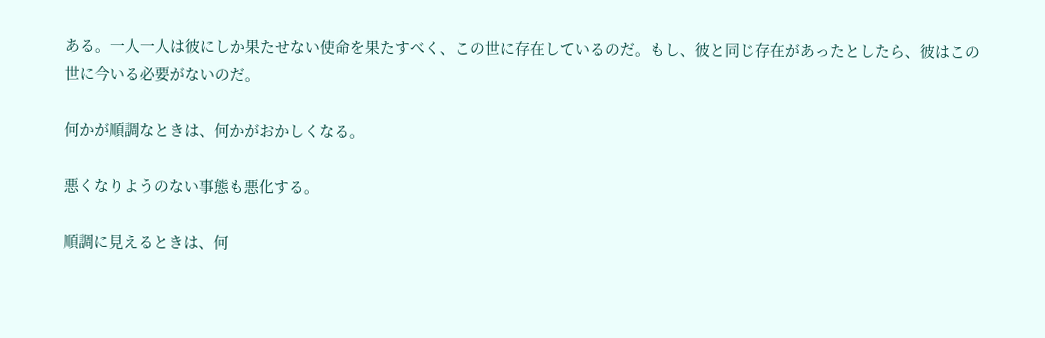ある。一人一人は彼にしか果たせない使命を果たすべく、この世に存在しているのだ。もし、彼と同じ存在があったとしたら、彼はこの世に今いる必要がないのだ。

何かが順調なときは、何かがおかしくなる。

悪くなりようのない事態も悪化する。

順調に見えるときは、何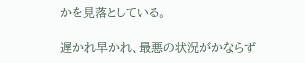かを見落としている。

遅かれ早かれ、最悪の状況がかならず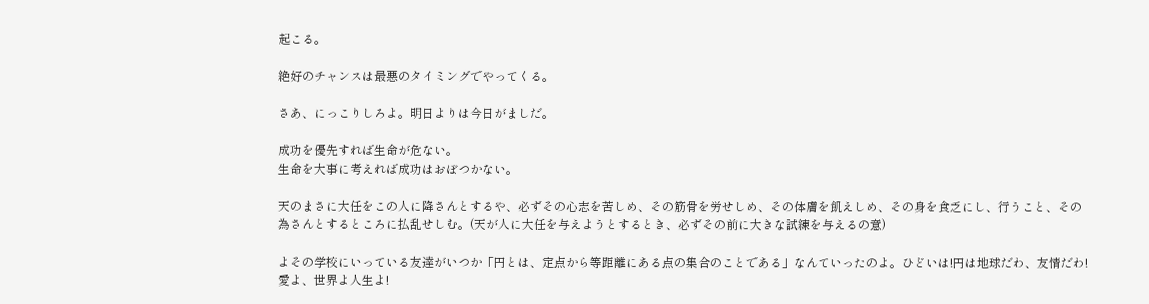起こる。

絶好のチャンスは最悪のタイミングでやってくる。

さあ、にっこりしろよ。明日よりは今日がましだ。

成功を優先すれば生命が危ない。
生命を大事に考えれば成功はおぼつかない。

天のまさに大任をこの人に降さんとするや、必ずその心志を苦しめ、その筋骨を労せしめ、その体膚を飢えしめ、その身を食乏にし、行うこと、その為さんとするところに払乱せしむ。(天が人に大任を与えようとするとき、必ずその前に大きな試練を与えるの意)

よその学校にいっている友達がいつか「円とは、定点から等距離にある点の集合のことである」なんていったのよ。ひどいは!円は地球だわ、友情だわ!愛よ、世界よ人生よ!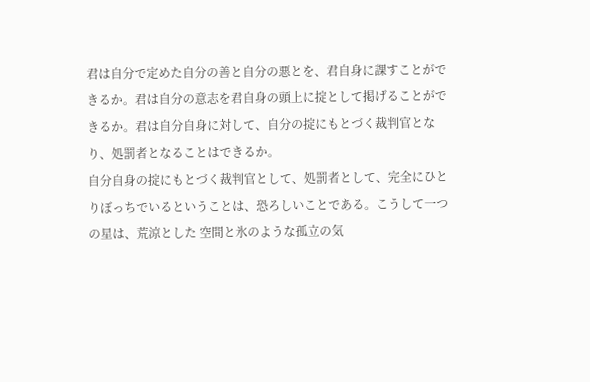君は自分で定めた自分の善と自分の悪とを、君自身に課すことができるか。君は自分の意志を君自身の頭上に掟として掲げることができるか。君は自分自身に対して、自分の掟にもとづく裁判官となり、処罰者となることはできるか。
自分自身の掟にもとづく裁判官として、処罰者として、完全にひとりぼっちでいるということは、恐ろしいことである。こうして一つの星は、荒涼とした 空間と氷のような孤立の気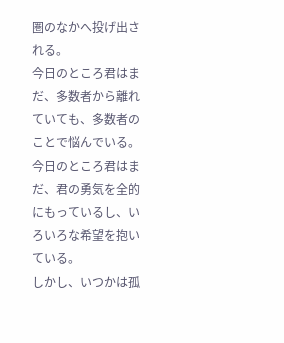圏のなかへ投げ出される。
今日のところ君はまだ、多数者から離れていても、多数者のことで悩んでいる。今日のところ君はまだ、君の勇気を全的にもっているし、いろいろな希望を抱いている。
しかし、いつかは孤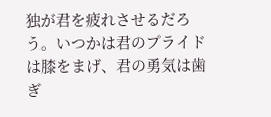独が君を疲れさせるだろう。いつかは君のプライドは膝をまげ、君の勇気は歯ぎ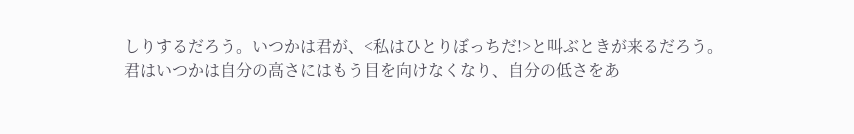しりするだろう。いつかは君が、<私はひとりぼっちだ!>と叫ぶときが来るだろう。
君はいつかは自分の高さにはもう目を向けなくなり、自分の低さをあ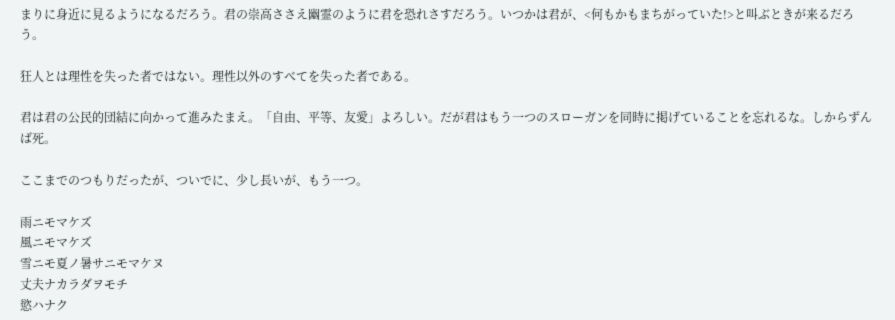まりに身近に見るようになるだろう。君の崇高ささえ幽霊のように君を恐れさすだろう。いつかは君が、<何もかもまちがっていた!>と叫ぶときが来るだろう。

狂人とは理性を失った者ではない。理性以外のすべてを失った者である。

君は君の公民的団結に向かって進みたまえ。「自由、平等、友愛」よろしい。だが君はもう一つのスローガンを同時に掲げていることを忘れるな。しからずんば死。

ここまでのつもりだったが、ついでに、少し長いが、もう一つ。

雨ニモマケズ
風ニモマケズ
雪ニモ夏ノ暑サニモマケヌ
丈夫ナカラダヲモチ
慾ハナク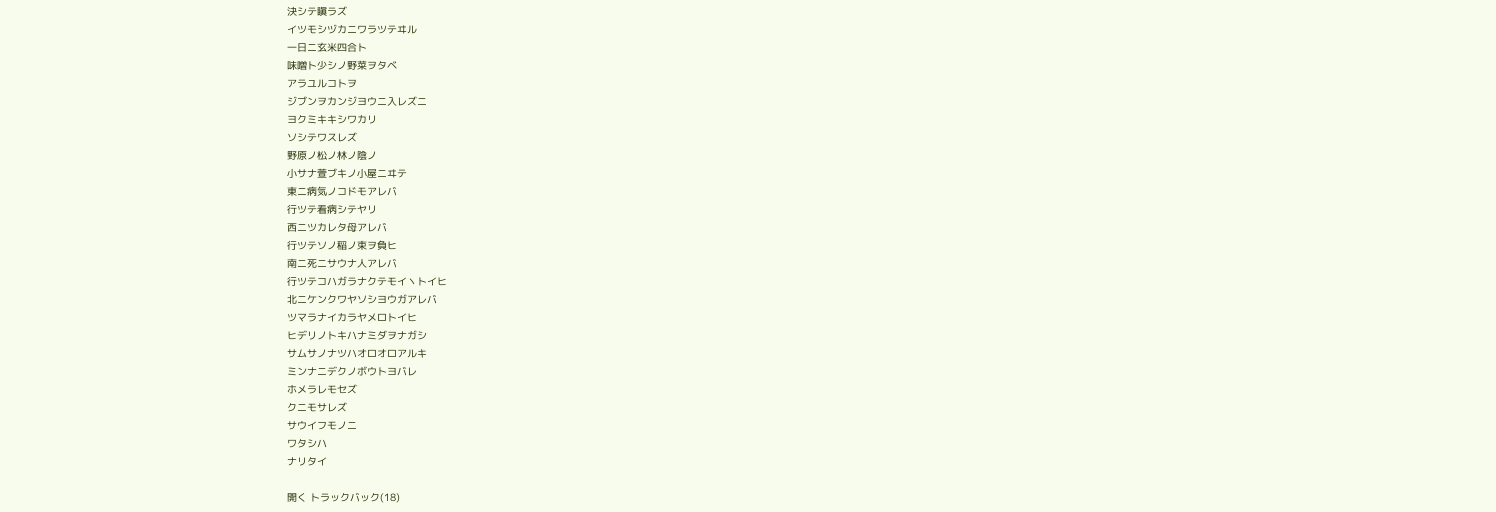決シテ瞋ラズ
イツモシヅカニワラツテヰル
一日ニ玄米四合ト
味噌ト少シノ野菜ヲタベ
アラユルコトヲ
ジブンヲカンジヨウニ入レズニ
ヨクミキキシワカリ
ソシテワスレズ
野原ノ松ノ林ノ陰ノ
小サナ萱ブキノ小屋ニヰテ
東ニ病気ノコドモアレバ
行ツテ看病シテヤリ
西ニツカレタ母アレバ
行ツテソノ稲ノ束ヲ負ヒ
南ニ死ニサウナ人アレバ
行ツテコハガラナクテモイヽトイヒ
北ニケンクワヤソシヨウガアレバ
ツマラナイカラヤメロトイヒ
ヒデリノトキハナミダヲナガシ
サムサノナツハオロオロアルキ
ミンナニデクノボウトヨバレ
ホメラレモセズ
クニモサレズ
サウイフモノニ
ワタシハ
ナリタイ

開く トラックバック(18)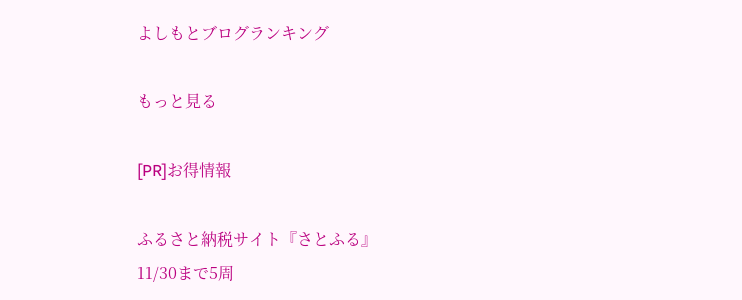よしもとブログランキング

もっと見る

[PR]お得情報

ふるさと納税サイト『さとふる』
11/30まで5周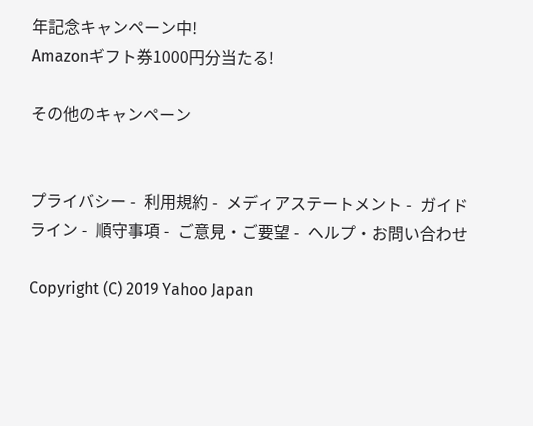年記念キャンペーン中!
Amazonギフト券1000円分当たる!

その他のキャンペーン


プライバシー -  利用規約 -  メディアステートメント -  ガイドライン -  順守事項 -  ご意見・ご要望 -  ヘルプ・お問い合わせ

Copyright (C) 2019 Yahoo Japan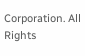Corporation. All Rights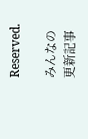Reserved.

みんなの更新記事